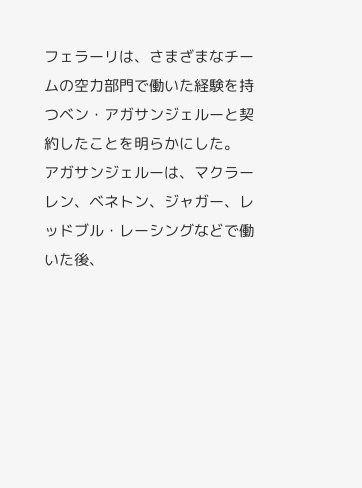フェラーリは、さまざまなチームの空力部門で働いた経験を持つベン・アガサンジェルーと契約したことを明らかにした。
アガサンジェルーは、マクラーレン、ベネトン、ジャガー、レッドブル・レーシングなどで働いた後、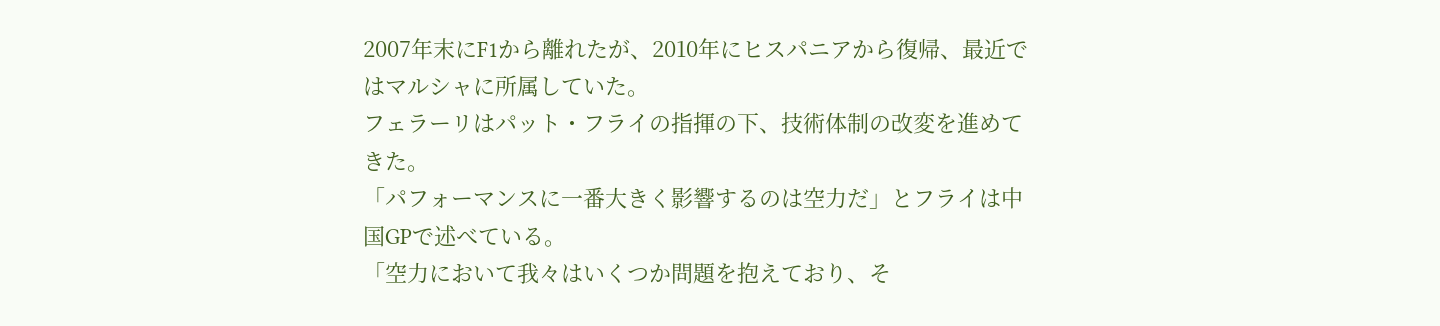2007年末にF1から離れたが、2010年にヒスパニアから復帰、最近ではマルシャに所属していた。
フェラーリはパット・フライの指揮の下、技術体制の改変を進めてきた。
「パフォーマンスに一番大きく影響するのは空力だ」とフライは中国GPで述べている。
「空力において我々はいくつか問題を抱えており、そ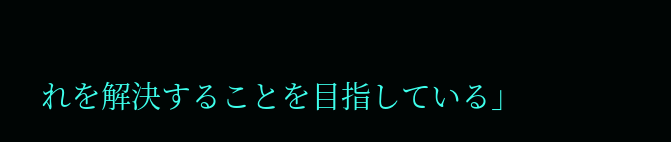れを解決することを目指している」